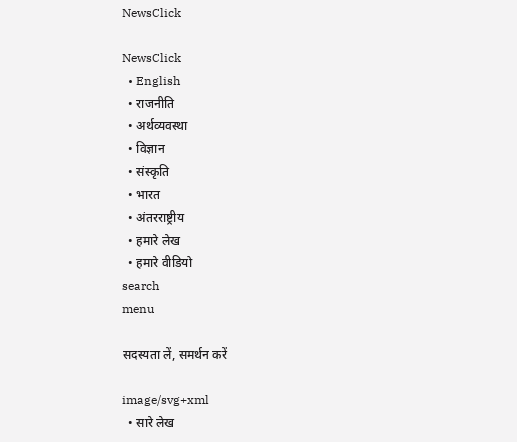NewsClick

NewsClick
  • English
  • राजनीति
  • अर्थव्यवस्था
  • विज्ञान
  • संस्कृति
  • भारत
  • अंतरराष्ट्रीय
  • हमारे लेख
  • हमारे वीडियो
search
menu

सदस्यता लें, समर्थन करें

image/svg+xml
  • सारे लेख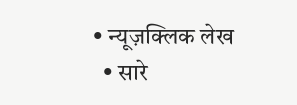• न्यूज़क्लिक लेख
  • सारे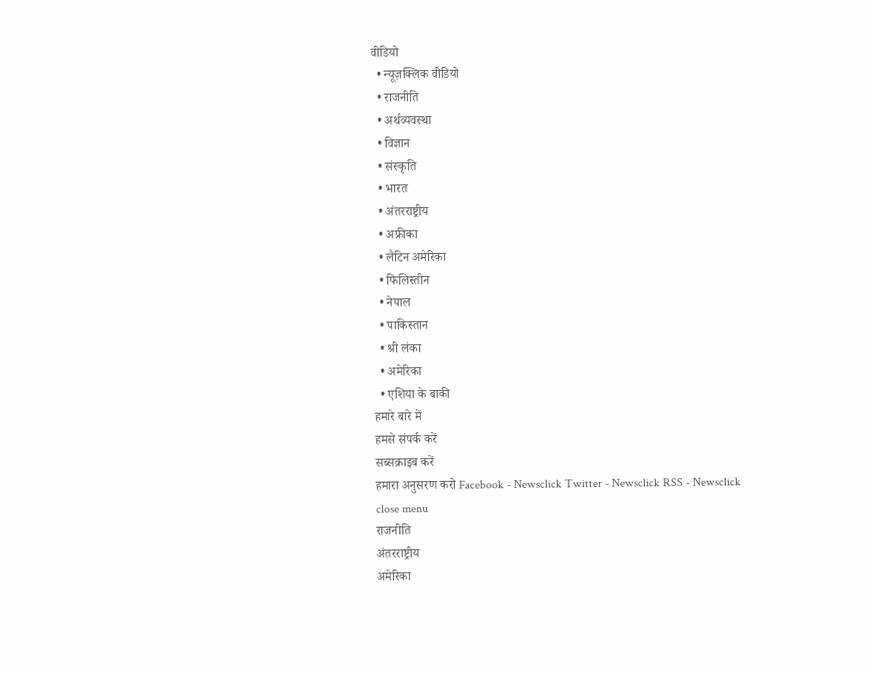वीडियो
  • न्यूज़क्लिक वीडियो
  • राजनीति
  • अर्थव्यवस्था
  • विज्ञान
  • संस्कृति
  • भारत
  • अंतरराष्ट्रीय
  • अफ्रीका
  • लैटिन अमेरिका
  • फिलिस्तीन
  • नेपाल
  • पाकिस्तान
  • श्री लंका
  • अमेरिका
  • एशिया के बाकी
हमारे बारे में
हमसे संपर्क करें
सब्सक्राइब करें
हमारा अनुसरण करो Facebook - Newsclick Twitter - Newsclick RSS - Newsclick
close menu
राजनीति
अंतरराष्ट्रीय
अमेरिका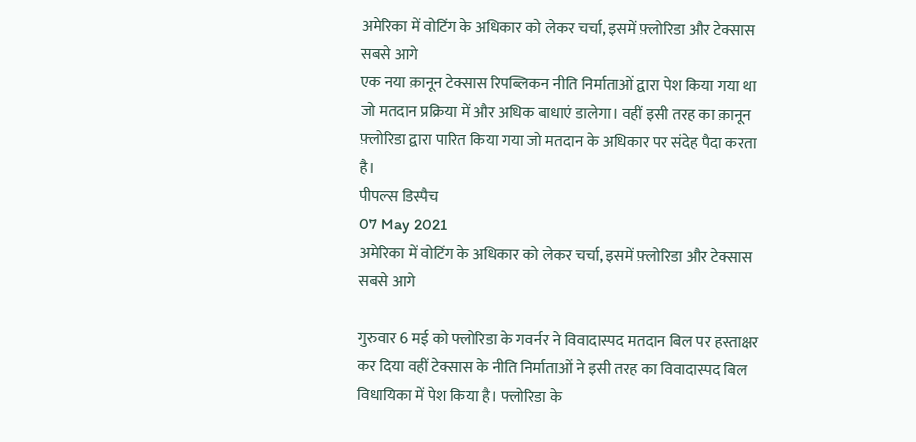अमेरिका में वोटिंग के अधिकार को लेकर चर्चा, इसमें फ़्लोरिडा और टेक्सास सबसे आगे
एक नया क़ानून टेक्सास रिपब्लिकन नीति निर्माताओं द्वारा पेश किया गया था जो मतदान प्रक्रिया में और अधिक बाधाएं डालेगा। वहीं इसी तरह का क़ानून फ़्लोरिडा द्वारा पारित किया गया जो मतदान के अधिकार पर संदेह पैदा करता है।
पीपल्स डिस्पैच
07 May 2021
अमेरिका में वोटिंग के अधिकार को लेकर चर्चा, इसमें फ़्लोरिडा और टेक्सास सबसे आगे

गुरुवार 6 मई को फ्लोरिडा के गवर्नर ने विवादास्पद मतदान बिल पर हस्ताक्षर कर दिया वहीं टेक्सास के नीति निर्माताओं ने इसी तरह का विवादास्पद बिल विधायिका में पेश किया है। फ्लोरिडा के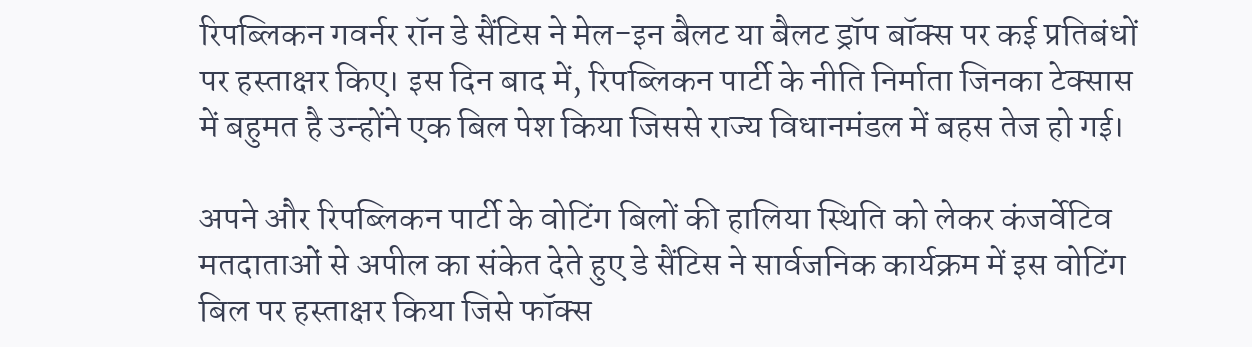रिपब्लिकन गवर्नर रॉन डे सैंटिस ने मेल-इन बैलट या बैलट ड्रॉप बॉक्स पर कई प्रतिबंधों पर हस्ताक्षर किए। इस दिन बाद में, रिपब्लिकन पार्टी के नीति निर्माता जिनका टेक्सास में बहुमत है उन्होंने एक बिल पेश किया जिससे राज्य विधानमंडल में बहस तेज हो गई।

अपने और रिपब्लिकन पार्टी के वोटिंग बिलों की हालिया स्थिति को लेकर कंजर्वेटिव मतदाताओं से अपील का संकेत देते हुए डे सैंटिस ने सार्वजनिक कार्यक्रम में इस वोटिंग बिल पर हस्ताक्षर किया जिसे फॉक्स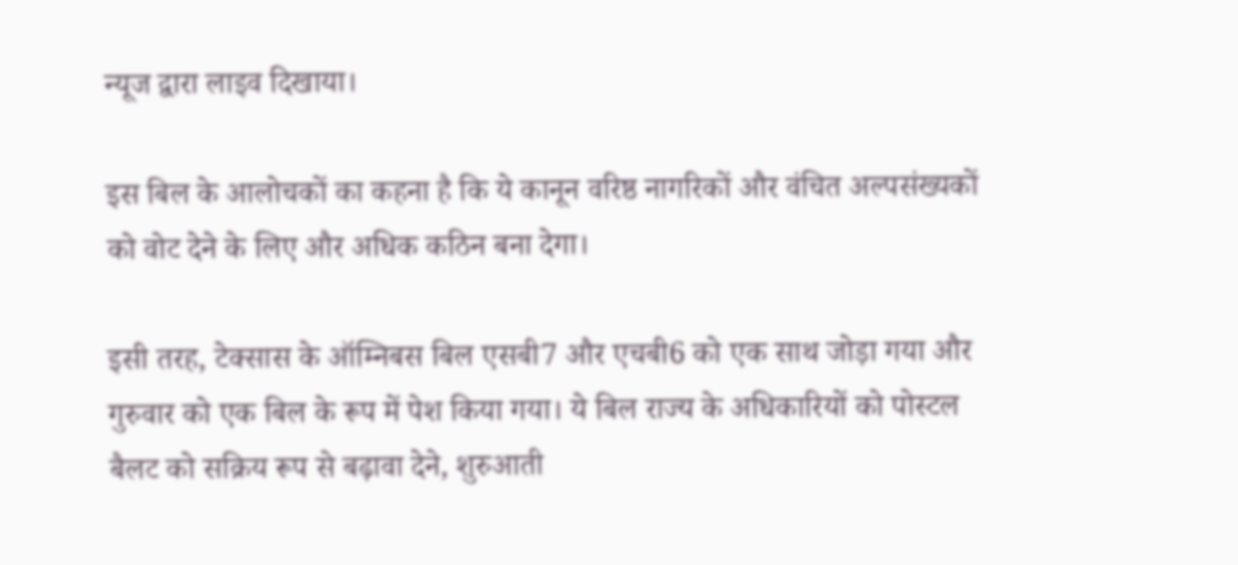न्यूज द्वारा लाइव दिखाया।

इस बिल के आलोचकों का कहना है कि ये कानून वरिष्ठ नागरिकों और वंचित अल्पसंख्यकों को वोट देने के लिए और अधिक कठिन बना देगा।

इसी तरह, टेक्सास के ऑम्निबस बिल एसबी7 और एचबी6 को एक साथ जोड़ा गया और गुरुवार को एक बिल के रूप में पेश किया गया। ये बिल राज्य के अधिकारियों को पोस्टल बैलट को सक्रिय रूप से बढ़ावा देने, शुरुआती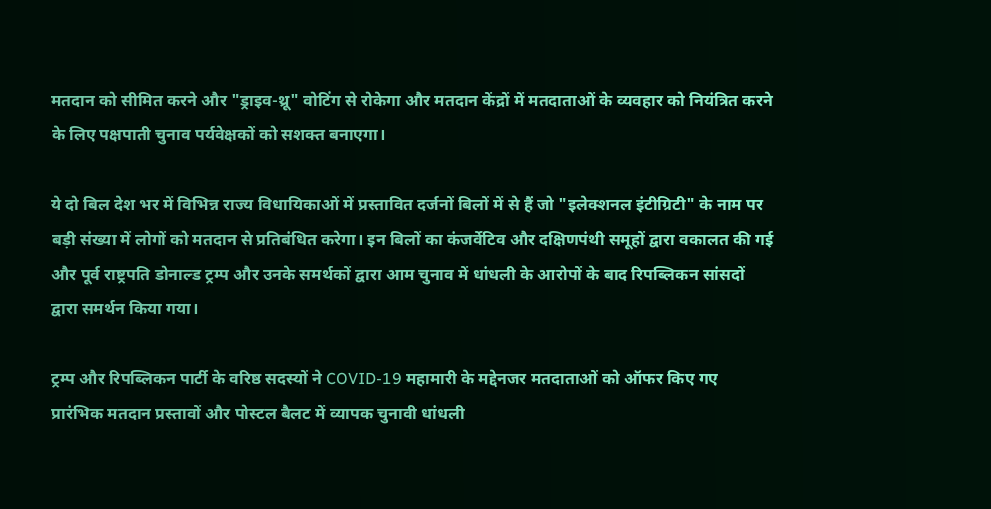मतदान को सीमित करने और "ड्राइव-थ्रू" वोटिंग से रोकेगा और मतदान केंद्रों में मतदाताओं के व्यवहार को नियंत्रित करने के लिए पक्षपाती चुनाव पर्यवेक्षकों को सशक्त बनाएगा।

ये दो बिल देश भर में विभिन्न राज्य विधायिकाओं में प्रस्तावित दर्जनों बिलों में से हैं जो "इलेक्शनल इंटीग्रिटी" के नाम पर बड़ी संख्या में लोगों को मतदान से प्रतिबंधित करेगा। इन बिलों का कंजर्वेटिव और दक्षिणपंथी समूहों द्वारा वकालत की गई और पूर्व राष्ट्रपति डोनाल्ड ट्रम्प और उनके समर्थकों द्वारा आम चुनाव में धांधली के आरोपों के बाद रिपब्लिकन सांसदों द्वारा समर्थन किया गया।

ट्रम्प और रिपब्लिकन पार्टी के वरिष्ठ सदस्यों ने COVID-19 महामारी के मद्देनजर मतदाताओं को ऑफर किए गए प्रारंभिक मतदान प्रस्तावों और पोस्टल बैलट में व्यापक चुनावी धांधली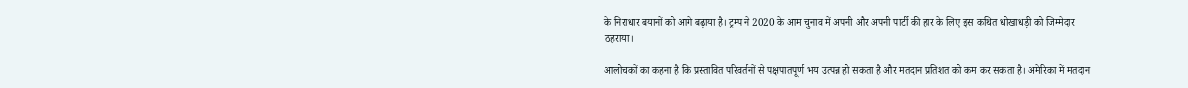के निराधार बयानों को आगे बढ़ाया है। ट्रम्प ने 2020 के आम चुनाव में अपनी और अपनी पार्टी की हार के लिए इस कथित धोखाधड़ी को जिम्मेदार ठहराया।

आलोचकों का कहना है कि प्रस्तावित परिवर्तनों से पक्षपातपूर्ण भय उत्पन्न हो सकता है और मतदान प्रतिशत को कम कर सकता है। अमेरिका में मतदान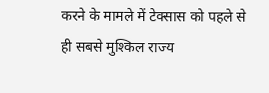करने के मामले में टेक्सास को पहले से ही सबसे मुश्किल राज्य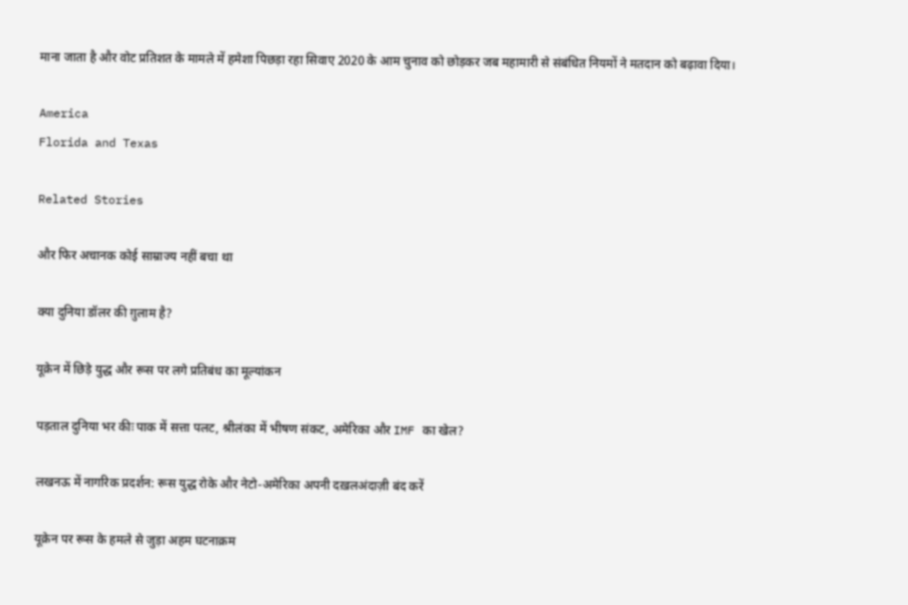माना जाता है और वोट प्रतिशत के मामले में हमेशा पिछड़ा रहा सिवाए 2020 के आम चुनाव को छोड़कर जब महामारी से संबंधित नियमों ने मतदान को बढ़ावा दिया।

America
Florida and Texas

Related Stories

और फिर अचानक कोई साम्राज्य नहीं बचा था

क्या दुनिया डॉलर की ग़ुलाम है?

यूक्रेन में छिड़े युद्ध और रूस पर लगे प्रतिबंध का मूल्यांकन

पड़ताल दुनिया भर कीः पाक में सत्ता पलट, श्रीलंका में भीषण संकट, अमेरिका और IMF का खेल?

लखनऊ में नागरिक प्रदर्शन: रूस युद्ध रोके और नेटो-अमेरिका अपनी दख़लअंदाज़ी बंद करें

यूक्रेन पर रूस के हमले से जुड़ा अहम घटनाक्रम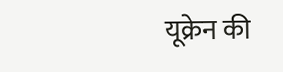यूक्रेन की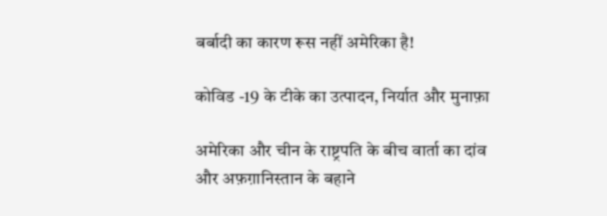बर्बादी का कारण रूस नहीं अमेरिका है!

कोविड -19 के टीके का उत्पादन, निर्यात और मुनाफ़ा

अमेरिका और चीन के राष्ट्रपति के बीच वार्ता का दांव और अफ़ग़ानिस्तान के बहाने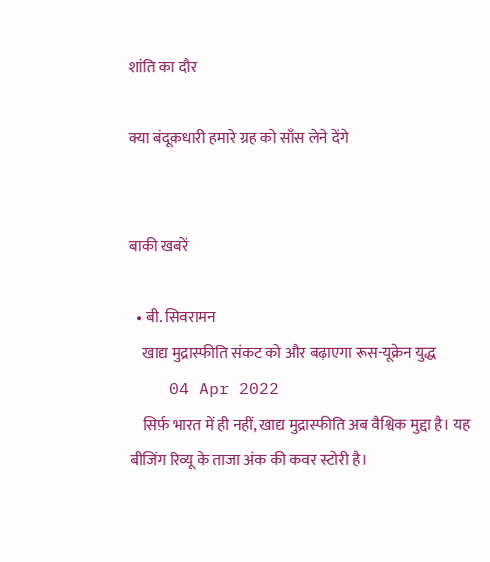शांति का दौर

क्या बंदूक़धारी हमारे ग्रह को साँस लेने देंगे


बाकी खबरें

  • बी. सिवरामन
    खाद्य मुद्रास्फीति संकट को और बढ़ाएगा रूस-यूक्रेन युद्ध
    04 Apr 2022
    सिर्फ़ भारत में ही नहीं, खाद्य मुद्रास्फीति अब वैश्विक मुद्दा है। यह बीजिंग रिव्यू के ताजा अंक की कवर स्टोरी है।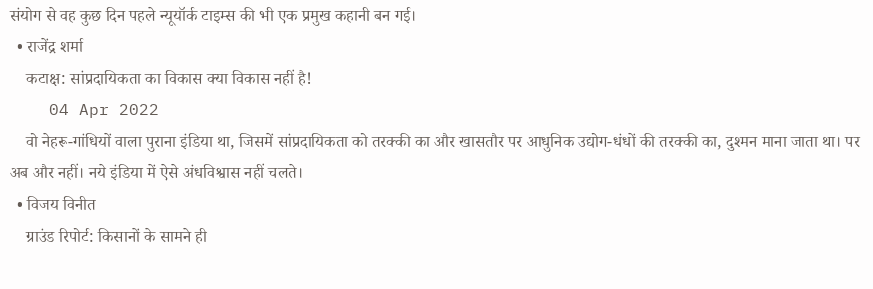संयोग से वह कुछ दिन पहले न्यूयॉर्क टाइम्स की भी एक प्रमुख कहानी बन गई।
  • राजेंद्र शर्मा
    कटाक्ष: सांप्रदायिकता का विकास क्या विकास नहीं है!
    04 Apr 2022
    वो नेहरू-गांधियों वाला पुराना इंडिया था, जिसमें सांप्रदायिकता को तरक्की का और खासतौर पर आधुनिक उद्योग-धंधों की तरक्की का, दुश्मन माना जाता था। पर अब और नहीं। नये इंडिया में ऐसे अंधविश्वास नहीं चलते।
  • विजय विनीत
    ग्राउंड रिपोर्ट: किसानों के सामने ही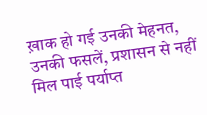ख़ाक हो गई उनकी मेहनत, उनकी फसलें, प्रशासन से नहीं मिल पाई पर्याप्त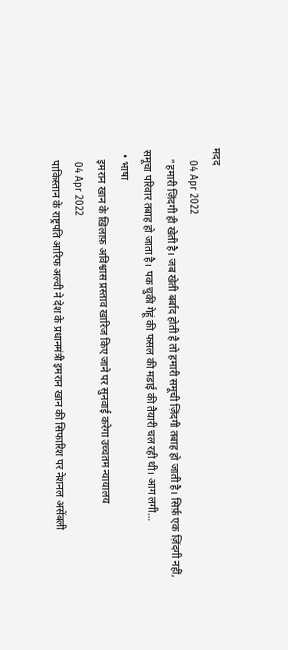मदद
    04 Apr 2022
    "हमारी ज़िंदगी ही खेती है। जब खेती बर्बाद होती है तो हमारी समूची ज़िंदगी तबाह हो जाती है। सिर्फ़ एक ज़िंदगी नहीं, समूचा परिवार तबाह हो जाता है। पक चुकी गेहूं की फसल की मडाई की तैयारी चल रही थी। आग लगी…
  • भाषा
    इमरान खान के ख़िलाफ़ अविश्वास प्रस्ताव खारिज किए जाने पर सुनवाई करेगा उच्चतम न्यायालय
    04 Apr 2022
    पाकिस्तान के राष्ट्रपति आरिफ अल्वी ने देश के प्रधानमंत्री इमरान खान की सिफारिश पर नेशनल असेंबली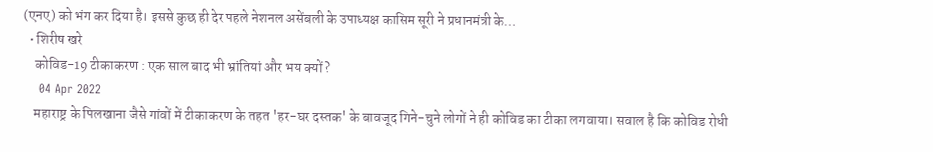(एनए) को भंग कर दिया है। इससे कुछ ही देर पहले नेशनल असेंबली के उपाध्यक्ष कासिम सूरी ने प्रधानमंत्री के…
  • शिरीष खरे
    कोविड-19 टीकाकरण : एक साल बाद भी भ्रांतियां और भय क्यों?
    04 Apr 2022
    महाराष्ट्र के पिलखाना जैसे गांवों में टीकाकरण के तहत 'हर-घर दस्तक' के बावजूद गिने-चुने लोगों ने ही कोविड का टीका लगवाया। सवाल है कि कोविड रोधी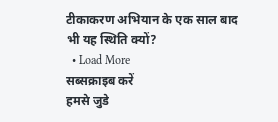टीकाकरण अभियान के एक साल बाद भी यह स्थिति क्यों?
  • Load More
सब्सक्राइब करें
हमसे जुडे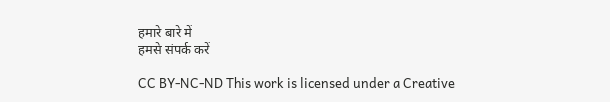हमारे बारे में
हमसे संपर्क करें

CC BY-NC-ND This work is licensed under a Creative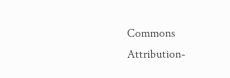Commons Attribution-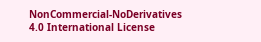NonCommercial-NoDerivatives 4.0 International License